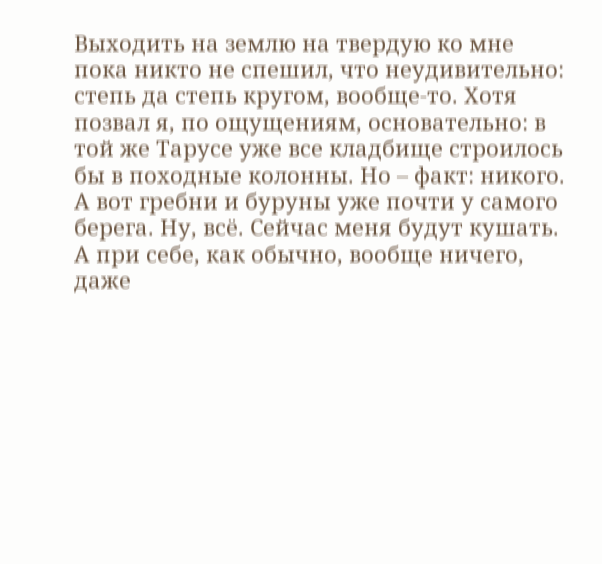Выходить на землю на твердую ко мне пока никто не спешил, что неудивительно: степь да степь кругом, вообще-то. Хотя позвал я, по ощущениям, основательно: в той же Тарусе уже все кладбище строилось бы в походные колонны. Но – факт: никого. А вот гребни и буруны уже почти у самого берега. Ну, всё. Сейчас меня будут кушать. А при себе, как обычно, вообще ничего, даже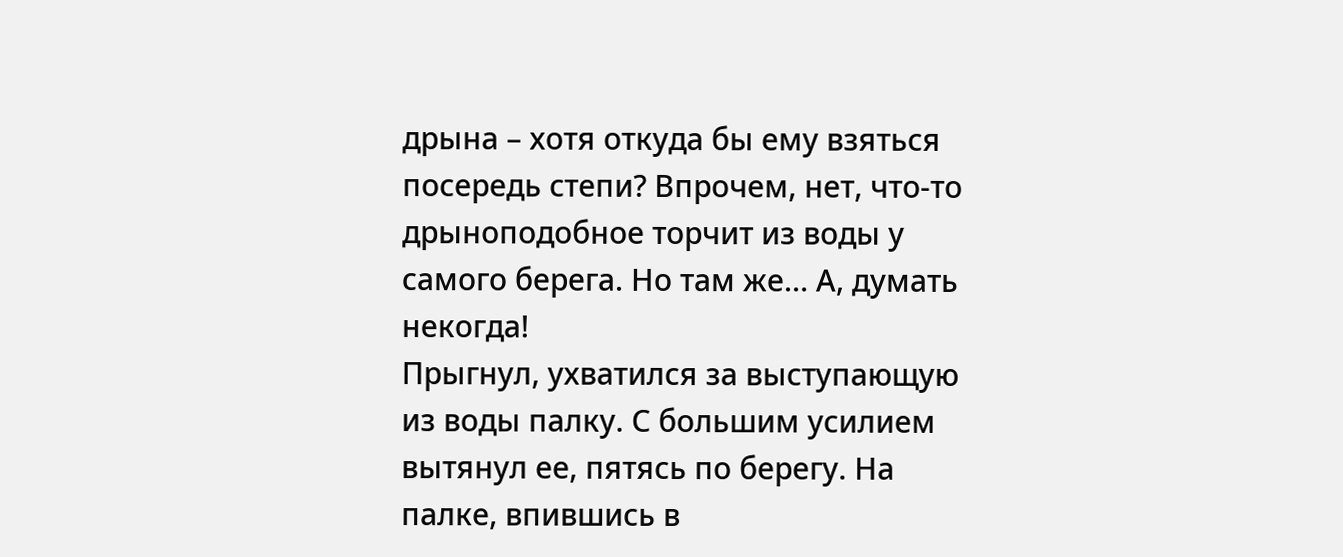дрына – хотя откуда бы ему взяться посередь степи? Впрочем, нет, что-то дрыноподобное торчит из воды у самого берега. Но там же… А, думать некогда!
Прыгнул, ухватился за выступающую из воды палку. С большим усилием вытянул ее, пятясь по берегу. На палке, впившись в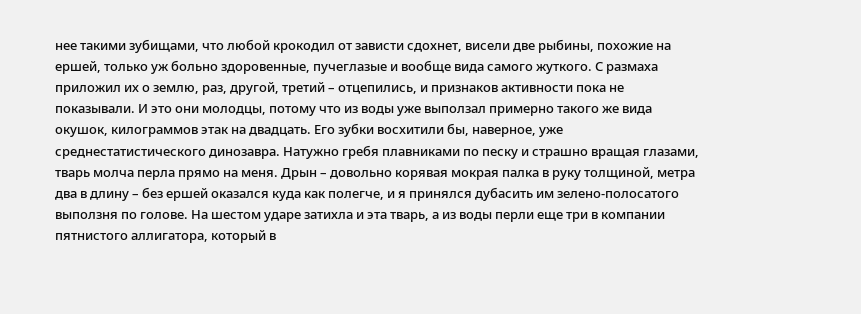нее такими зубищами, что любой крокодил от зависти сдохнет, висели две рыбины, похожие на ершей, только уж больно здоровенные, пучеглазые и вообще вида самого жуткого. С размаха приложил их о землю, раз, другой, третий – отцепились, и признаков активности пока не показывали. И это они молодцы, потому что из воды уже выползал примерно такого же вида окушок, килограммов этак на двадцать. Его зубки восхитили бы, наверное, уже среднестатистического динозавра. Натужно гребя плавниками по песку и страшно вращая глазами, тварь молча перла прямо на меня. Дрын – довольно корявая мокрая палка в руку толщиной, метра два в длину – без ершей оказался куда как полегче, и я принялся дубасить им зелено-полосатого выползня по голове. На шестом ударе затихла и эта тварь, а из воды перли еще три в компании пятнистого аллигатора, который в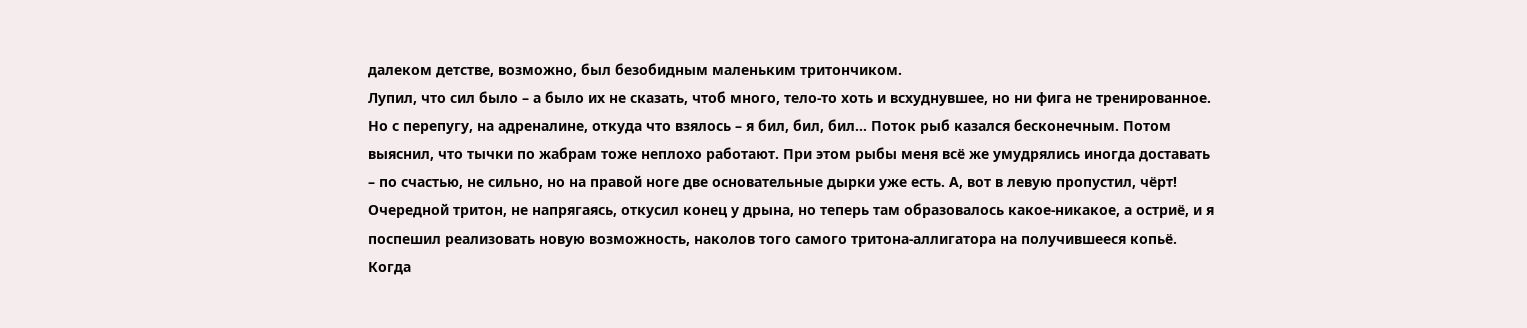далеком детстве, возможно, был безобидным маленьким тритончиком.
Лупил, что сил было – а было их не сказать, чтоб много, тело-то хоть и всхуднувшее, но ни фига не тренированное. Но с перепугу, на адреналине, откуда что взялось – я бил, бил, бил… Поток рыб казался бесконечным. Потом выяснил, что тычки по жабрам тоже неплохо работают. При этом рыбы меня всё же умудрялись иногда доставать – по счастью, не сильно, но на правой ноге две основательные дырки уже есть. А, вот в левую пропустил, чёрт!
Очередной тритон, не напрягаясь, откусил конец у дрына, но теперь там образовалось какое-никакое, а остриё, и я поспешил реализовать новую возможность, наколов того самого тритона-аллигатора на получившееся копьё.
Когда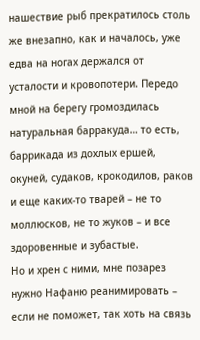нашествие рыб прекратилось столь же внезапно, как и началось, уже едва на ногах держался от усталости и кровопотери. Передо мной на берегу громоздилась натуральная барракуда… то есть, баррикада из дохлых ершей, окуней, судаков, крокодилов, раков и еще каких-то тварей – не то моллюсков, не то жуков – и все здоровенные и зубастые.
Но и хрен с ними, мне позарез нужно Нафаню реанимировать – если не поможет, так хоть на связь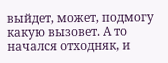выйдет, может, подмогу какую вызовет. А то начался отходняк, и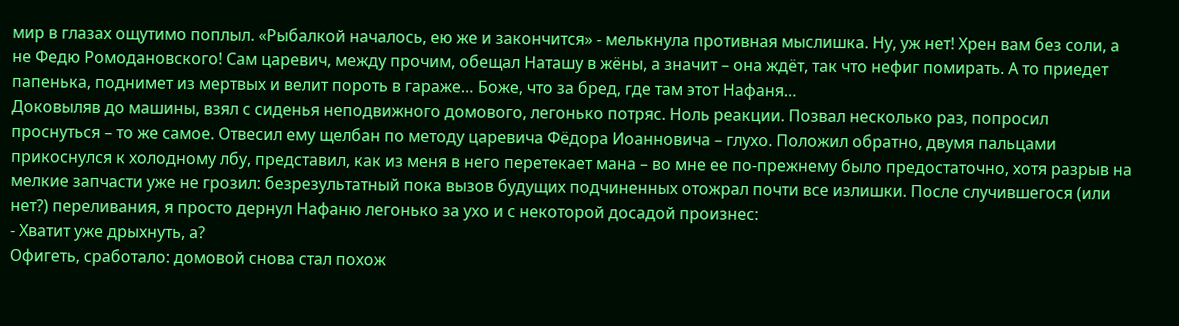мир в глазах ощутимо поплыл. «Рыбалкой началось, ею же и закончится» - мелькнула противная мыслишка. Ну, уж нет! Хрен вам без соли, а не Федю Ромодановского! Сам царевич, между прочим, обещал Наташу в жёны, а значит – она ждёт, так что нефиг помирать. А то приедет папенька, поднимет из мертвых и велит пороть в гараже… Боже, что за бред, где там этот Нафаня…
Доковыляв до машины, взял с сиденья неподвижного домового, легонько потряс. Ноль реакции. Позвал несколько раз, попросил проснуться – то же самое. Отвесил ему щелбан по методу царевича Фёдора Иоанновича – глухо. Положил обратно, двумя пальцами прикоснулся к холодному лбу, представил, как из меня в него перетекает мана – во мне ее по-прежнему было предостаточно, хотя разрыв на мелкие запчасти уже не грозил: безрезультатный пока вызов будущих подчиненных отожрал почти все излишки. После случившегося (или нет?) переливания, я просто дернул Нафаню легонько за ухо и с некоторой досадой произнес:
- Хватит уже дрыхнуть, а?
Офигеть, сработало: домовой снова стал похож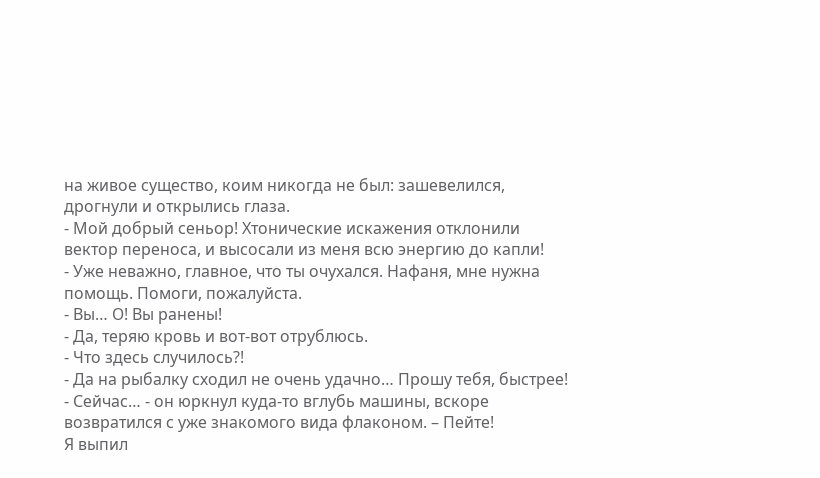на живое существо, коим никогда не был: зашевелился, дрогнули и открылись глаза.
- Мой добрый сеньор! Хтонические искажения отклонили вектор переноса, и высосали из меня всю энергию до капли!
- Уже неважно, главное, что ты очухался. Нафаня, мне нужна помощь. Помоги, пожалуйста.
- Вы… О! Вы ранены!
- Да, теряю кровь и вот-вот отрублюсь.
- Что здесь случилось?!
- Да на рыбалку сходил не очень удачно… Прошу тебя, быстрее!
- Сейчас… - он юркнул куда-то вглубь машины, вскоре возвратился с уже знакомого вида флаконом. – Пейте!
Я выпил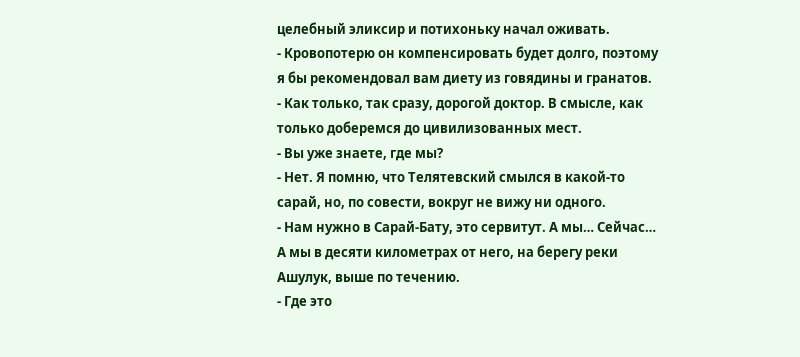целебный эликсир и потихоньку начал оживать.
- Кровопотерю он компенсировать будет долго, поэтому я бы рекомендовал вам диету из говядины и гранатов.
- Как только, так сразу, дорогой доктор. В смысле, как только доберемся до цивилизованных мест.
- Вы уже знаете, где мы?
- Нет. Я помню, что Телятевский смылся в какой-то сарай, но, по совести, вокруг не вижу ни одного.
- Нам нужно в Сарай-Бату, это сервитут. А мы… Сейчас… А мы в десяти километрах от него, на берегу реки Ашулук, выше по течению.
- Где это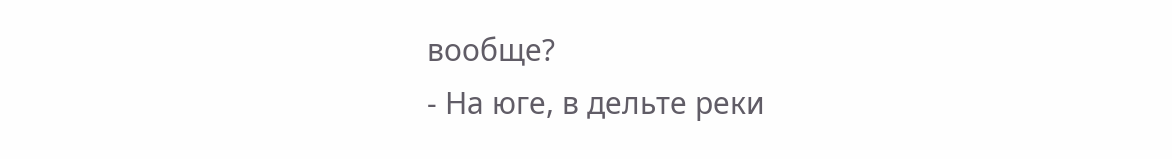вообще?
- На юге, в дельте реки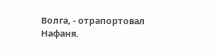Волга, - отрапортовал Нафаня.